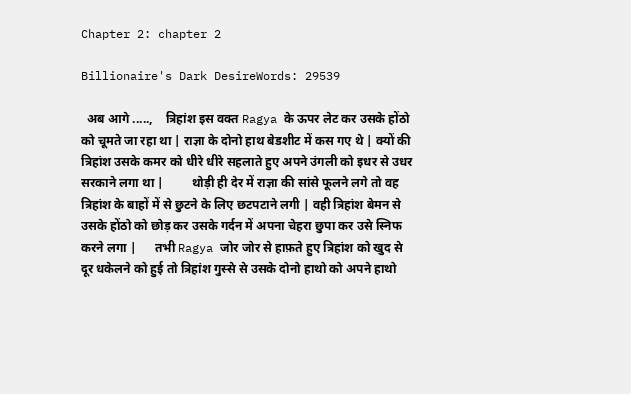Chapter 2: chapter 2

Billionaire's Dark DesireWords: 29539

  अब आगे .....,    त्रिहांश इस वक्त Ragya के ऊपर लेट कर उसके होंठो को चूमते जा रहा था | राज्ञा के दोनो हाथ बेडशीट में कस गए थे | क्यों की त्रिहांश उसके कमर को धीरे धीरे सहलाते हुए अपने उंगली को इधर से उधर सरकाने लगा था |         थोड़ी ही देर में राज्ञा की सांसे फूलने लगे तो वह त्रिहांश के बाहों में से छुटने के लिए छटपटाने लगी | वही त्रिहांश बेमन से  उसके होंठो को छोड़ कर उसके गर्दन में अपना चेहरा छुपा कर उसे स्निफ करने लगा |      तभी Ragya जोर जोर से हाफ़ते हुए त्रिहांश को खुद से दूर धकेलने को हुई तो त्रिहांश गुस्से से उसके दोनो हाथो को अपने हाथो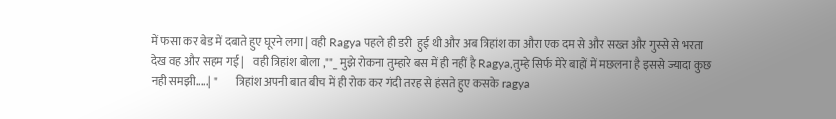में फसा कर बेड में दबाते हुए घूरने लगा | वही Ragya पहले ही डरी  हुई थी और अब त्रिहांश का औरा एक दम से और सख्त और गुस्से से भरता देख वह और सहम गई |    वही त्रिहांश बोला ,""_ मुझे रोकना तुम्हारे बस में ही नहीं है Ragya,तुम्हे सिर्फ मेरे बाहों में मछलना है इससे ज्यादा कुछ नही समझी.....| "        त्रिहांश अपनी बात बीच में ही रोक कर गंदी तरह से हंसते हुए कसके ragya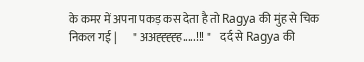के कमर में अपना पकड़ कस देता है तो Ragya की मुंह से चिक निकल गई |       " अअह्ह्ह्ह्ह.....!!! "    दर्द से Ragya की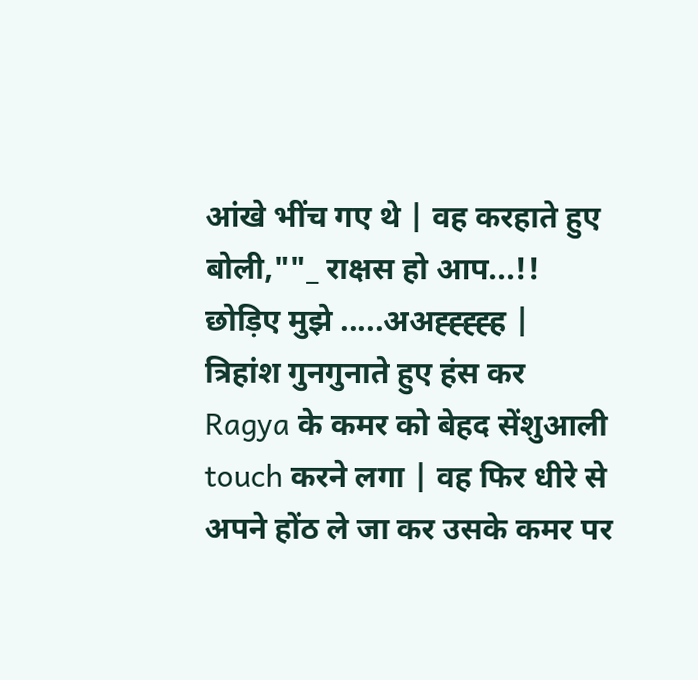आंखे भींच गए थे | वह करहाते हुए बोली,""_ राक्षस हो आप...!! छोड़िए मुझे .....अअह्ह्ह्ह्ह |      त्रिहांश गुनगुनाते हुए हंस कर Ragya के कमर को बेहद सेंशुआली touch करने लगा | वह फिर धीरे से अपने होंठ ले जा कर उसके कमर पर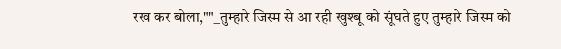रख कर बोला,""_तुम्हारे जिस्म से आ रही खुश्बू को सूंघते हुए तुम्हारे जिस्म को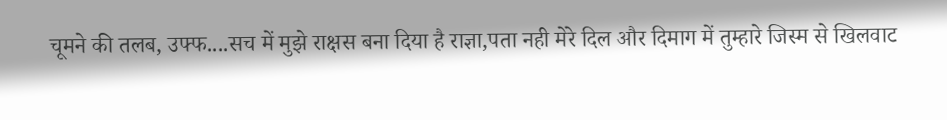चूमने की तलब, उफ्फ....सच में मुझे राक्षस बना दिया है राज्ञा,पता नही मेरे दिल और दिमाग में तुम्हारे जिस्म से खिलवाट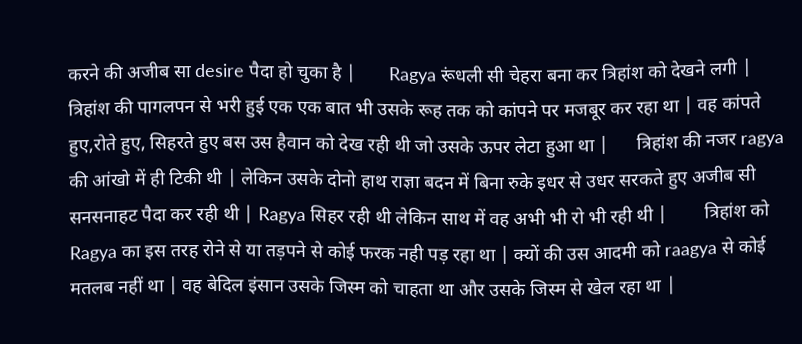करने की अजीब सा desire पैदा हो चुका है |       Ragya रूंधली सी चेहरा बना कर त्रिहांश को देखने लगी | त्रिहांश की पागलपन से भरी हुई एक एक बात भी उसके रूह तक को कांपने पर मजबूर कर रहा था | वह कांपते हुए,रोते हुए, सिहरते हुए बस उस हैवान को देख रही थी जो उसके ऊपर लेटा हुआ था |      त्रिहांश की नजर ragya की आंखो में ही टिकी थी | लेकिन उसके दोनो हाथ राज्ञा बदन में बिना रुके इधर से उधर सरकते हुए अजीब सी सनसनाहट पैदा कर रही थी | Ragya सिहर रही थी लेकिन साथ में वह अभी भी रो भी रही थी |        त्रिहांश को Ragya का इस तरह रोने से या तड़पने से कोई फरक नही पड़ रहा था | क्यों की उस आदमी को raagya से कोई मतलब नहीं था | वह बेदिल इंसान उसके जिस्म को चाहता था और उसके जिस्म से खेल रहा था |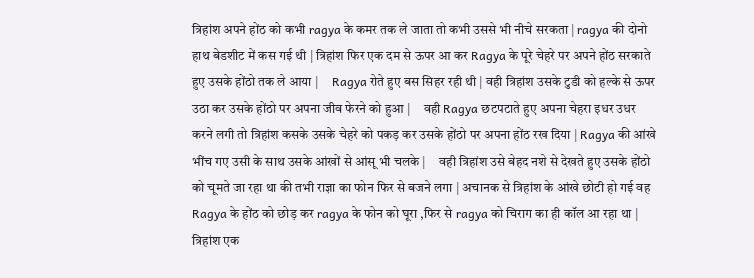त्रिहांश अपने होंठ को कभी ragya के कमर तक ले जाता तो कभी उससे भी नीचे सरकता | ragya की दोनो हाथ बेडशीट में कस गई थी | त्रिहांश फिर एक दम से ऊपर आ कर Ragya के पूरे चेहरे पर अपने होंठ सरकाते हुए उसके होंठो तक ले आया |     Ragya रोते हुए बस सिहर रही थी | वही त्रिहांश उसके टुडी को हल्के से ऊपर उठा कर उसके होंठो पर अपना जीव फेरने को हुआ |     वही Ragya छटपटाते हुए अपना चेहरा इधर उधर करने लगी तो त्रिहांश कसके उसके चेहरे को पकड़ कर उसके होंठो पर अपना होंठ रख दिया | Ragya की आंखे भींच गए उसी के साथ उसके आंखों से आंसू भी चलके |     वही त्रिहांश उसे बेहद नशे से देखते हुए उसके होंठो को चूमते जा रहा था की तभी राज्ञा का फोन फिर से बजने लगा | अचानक से त्रिहांश के आंखे छोटी हो गई वह Ragya के होंठ को छोड़ कर ragya के फोन को घूरा ,फिर से ragya को चिराग का ही कॉल आ रहा था |    त्रिहांश एक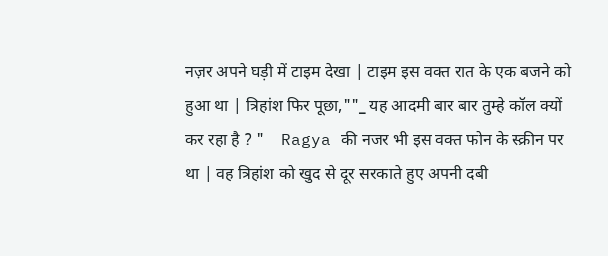नज़र अपने घड़ी में टाइम देखा | टाइम इस वक्त रात के एक बजने को हुआ था | त्रिहांश फिर पूछा,""_ यह आदमी बार बार तुम्हे कॉल क्यों कर रहा है ? "    Ragya की नजर भी इस वक्त फोन के स्क्रीन पर था | वह त्रिहांश को खुद से दूर सरकाते हुए अपनी दबी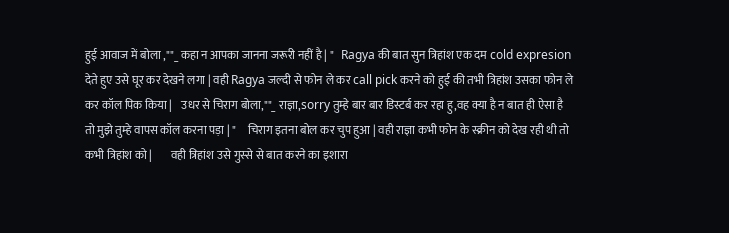हुई आवाज में बोला ,""_ कहा न आपका जानना जरूरी नहीं है | "   Ragya की बात सुन त्रिहांश एक दम cold expresion देते हुए उसे घूर कर देखने लगा | वही Ragya जल्दी से फोन ले कर call pick करने को हुई की तभी त्रिहांश उसका फोन ले कर कॉल पिक किया |    उधर से चिराग बोला,""_ राज्ञा,sorry तुम्हे बार बार डिस्टर्ब कर रहा हु,वह क्या है न बात ही ऐसा है तो मुझे तुम्हे वापस कॉल करना पड़ा | "     चिराग इतना बोल कर चुप हुआ | वही राज्ञा कभी फोन के स्क्रीन को देख रही थी तो कभी त्रिहांश को |        वही त्रिहांश उसे गुस्से से बात करने का इशारा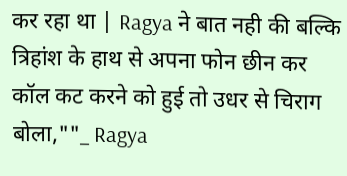कर रहा था | Ragya ने बात नही की बल्कि त्रिहांश के हाथ से अपना फोन छीन कर कॉल कट करने को हुई तो उधर से चिराग बोला,""_ Ragya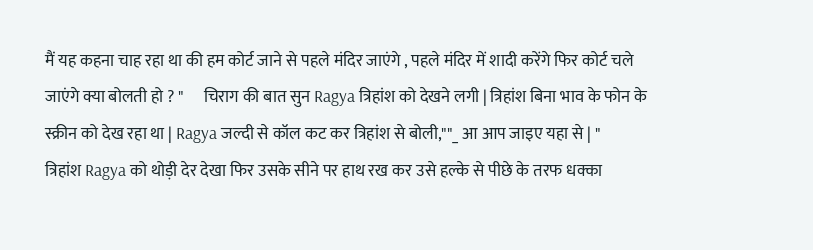मैं यह कहना चाह रहा था की हम कोर्ट जाने से पहले मंदिर जाएंगे , पहले मंदिर में शादी करेंगे फिर कोर्ट चले जाएंगे क्या बोलती हो ? "      चिराग की बात सुन Ragya त्रिहांश को देखने लगी | त्रिहांश बिना भाव के फोन के स्क्रीन को देख रहा था | Ragya जल्दी से कॉल कट कर त्रिहांश से बोली,""_ आ आप जाइए यहा से | "      त्रिहांश Ragya को थोड़ी देर देखा फिर उसके सीने पर हाथ रख कर उसे हल्के से पीछे के तरफ धक्का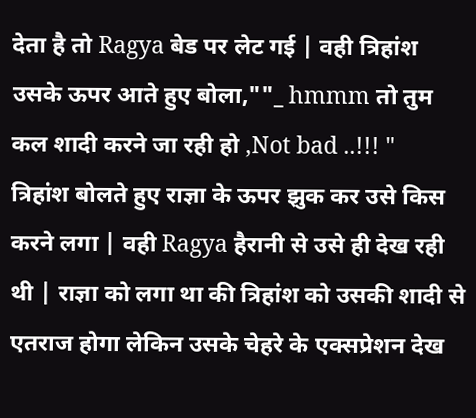देता है तो Ragya बेड पर लेट गई | वही त्रिहांश उसके ऊपर आते हुए बोला,""_ hmmm तो तुम कल शादी करने जा रही हो ,Not bad ..!!! "   त्रिहांश बोलते हुए राज्ञा के ऊपर झुक कर उसे किस करने लगा | वही Ragya हैरानी से उसे ही देख रही थी | राज्ञा को लगा था की त्रिहांश को उसकी शादी से एतराज होगा लेकिन उसके चेहरे के एक्सप्रेशन देख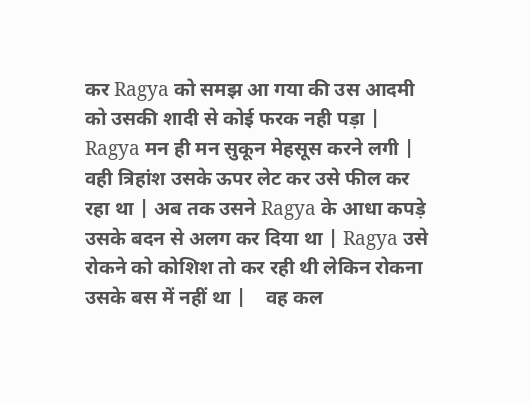कर Ragya को समझ आ गया की उस आदमी को उसकी शादी से कोई फरक नही पड़ा |     Ragya मन ही मन सुकून मेहसूस करने लगी | वही त्रिहांश उसके ऊपर लेट कर उसे फील कर रहा था | अब तक उसने Ragya के आधा कपड़े उसके बदन से अलग कर दिया था | Ragya उसे रोकने को कोशिश तो कर रही थी लेकिन रोकना उसके बस में नहीं था |    वह कल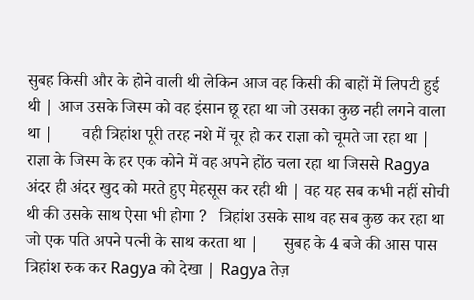सुबह किसी और के होने वाली थी लेकिन आज वह किसी की बाहों में लिपटी हुई थी | आज उसके जिस्म को वह इंसान छू रहा था जो उसका कुछ नही लगने वाला था |       वही त्रिहांश पूरी तरह नशे में चूर हो कर राज्ञा को चूमते जा रहा था | राज्ञा के जिस्म के हर एक कोने में वह अपने होंठ चला रहा था जिससे Ragya अंदर ही अंदर खुद को मरते हुए मेहसूस कर रही थी | वह यह सब कभी नहीं सोची थी की उसके साथ ऐसा भी होगा ?   त्रिहांश उसके साथ वह सब कुछ कर रहा था जो एक पति अपने पत्नी के साथ करता था |      सुबह के 4 बजे की आस पास त्रिहांश रुक कर Ragya को देखा | Ragya तेज़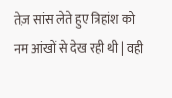तेज़ सांस लेते हुए त्रिहांश को नम आंखों से देख रही थी | वही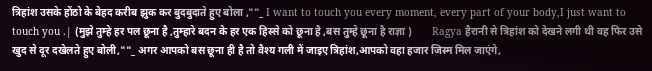त्रिहांश उसके होंठो के बेहद करीब झुक कर बुदबुदाते हुए बोला ,""_ I want to touch you every moment, every part of your body,I just want to touch you .| (मुझे तुम्हे हर पल छूना है ,तुम्हारे बदन के हर एक हिस्से को छूना है ,बस तुम्हे छूना है राज्ञा )        Ragya हैरानी से त्रिहांश को देखने लगी थी वह फिर उसे खुद से दूर दखेलते हुए बोली,""_ अगर आपको बस छूना ही है तो वैश्य गली में जाइए त्रिहांश,आपको वहा हजार जिस्म मिल जाएंगे,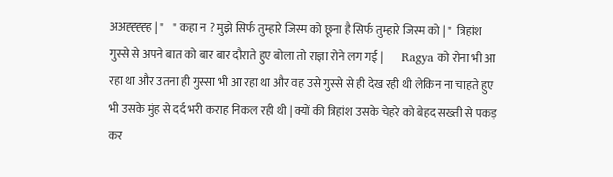अअह्ह्ह्ह्ह | "    " कहा न ? मुझे सिर्फ तुम्हारे जिस्म को छूना है सिर्फ तुम्हारे जिस्म को | "  त्रिहांश गुस्से से अपने बात को बार बार दौराते हुए बोला तो राज्ञा रोने लग गई |        Ragya को रोना भी आ रहा था और उतना ही गुस्सा भी आ रहा था और वह उसे गुस्से से ही देख रही थी लेकिन ना चाहते हुए भी उसके मुंह से दर्द भरी कराह निकल रही थी | क्यों की त्रिहांश उसके चेहरे को बेहद सख्ती से पकड़ कर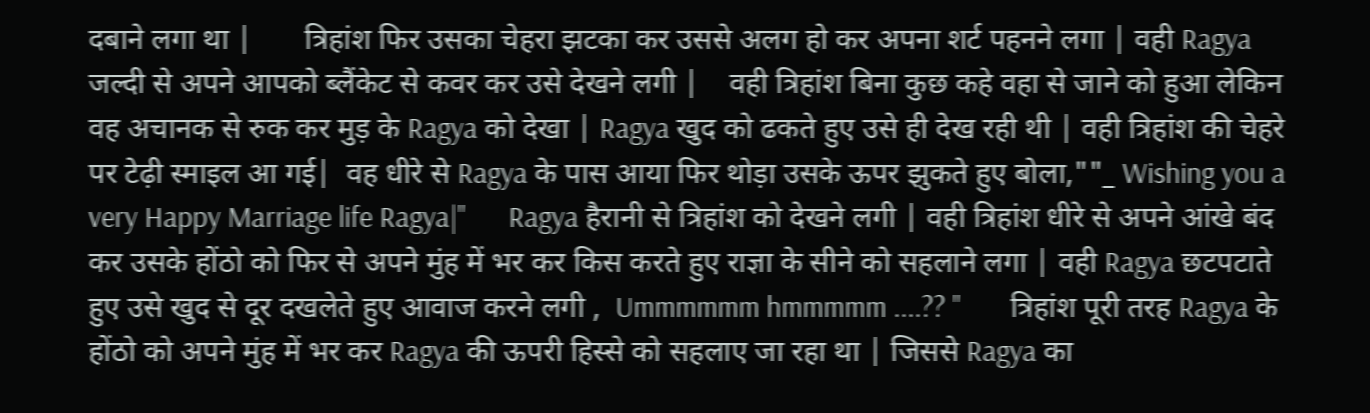दबाने लगा था |       त्रिहांश फिर उसका चेहरा झटका कर उससे अलग हो कर अपना शर्ट पहनने लगा | वही Ragya जल्दी से अपने आपको ब्लैंकेट से कवर कर उसे देखने लगी |    वही त्रिहांश बिना कुछ कहे वहा से जाने को हुआ लेकिन वह अचानक से रुक कर मुड़ के Ragya को देखा | Ragya खुद को ढकते हुए उसे ही देख रही थी | वही त्रिहांश की चेहरे पर टेढ़ी स्माइल आ गई|  वह धीरे से Ragya के पास आया फिर थोड़ा उसके ऊपर झुकते हुए बोला,""_ Wishing you a very Happy Marriage life Ragya|"      Ragya हैरानी से त्रिहांश को देखने लगी | वही त्रिहांश धीरे से अपने आंखे बंद कर उसके होंठो को फिर से अपने मुंह में भर कर किस करते हुए राज्ञा के सीने को सहलाने लगा | वही Ragya छटपटाते हुए उसे खुद से दूर दखलेते हुए आवाज करने लगी ,  Ummmmmm hmmmmm ....?? "       त्रिहांश पूरी तरह Ragya के होंठो को अपने मुंह में भर कर Ragya की ऊपरी हिस्से को सहलाए जा रहा था | जिससे Ragya का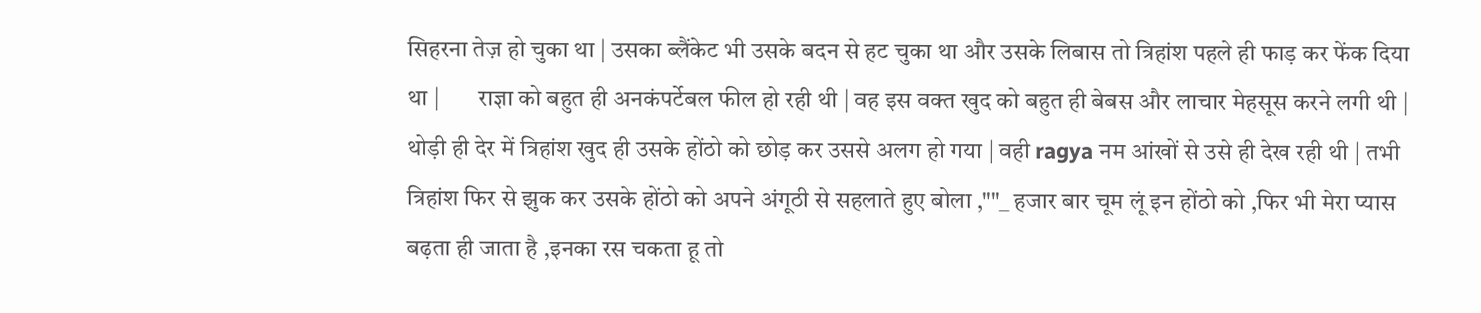सिहरना तेज़ हो चुका था | उसका ब्लैंकेट भी उसके बदन से हट चुका था और उसके लिबास तो त्रिहांश पहले ही फाड़ कर फेंक दिया था |        राज्ञा को बहुत ही अनकंपर्टेबल फील हो रही थी | वह इस वक्त खुद को बहुत ही बेबस और लाचार मेहसूस करने लगी थी |    थोड़ी ही देर में त्रिहांश खुद ही उसके होंठो को छोड़ कर उससे अलग हो गया | वही ragya नम आंखों से उसे ही देख रही थी | तभी त्रिहांश फिर से झुक कर उसके होंठो को अपने अंगूठी से सहलाते हुए बोला ,""_ हजार बार चूम लूं इन होंठो को ,फिर भी मेरा प्यास बढ़ता ही जाता है ,इनका रस चकता हू तो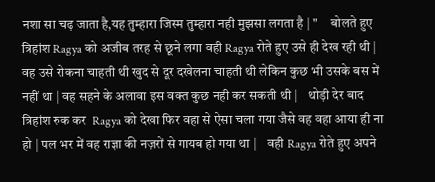नशा सा चढ़ जाता है,यह तुम्हारा जिस्म तुम्हारा नही मुझसा लगता है | "     बोलते हुए त्रिहांश Ragya को अजीब तरह से छूने लगा वही Ragya रोते हुए उसे ही देख रही थी | वह उसे रोकना चाहती थी खुद से दूर दखेलना चाहती थी लेकिन कुछ भी उसके बस में नहीं था | वह सहने के अलावा इस वक्त कुछ नही कर सकती थी |    थोड़ी देर बाद त्रिहांश रुक कर  Ragya को देखा फिर वहा से ऐसा चला गया जैसे वह वहा आया ही ना हो | पल भर में वह राज्ञा की नज़रों से गायब हो गया था |    वही Ragya रोते हुए अपने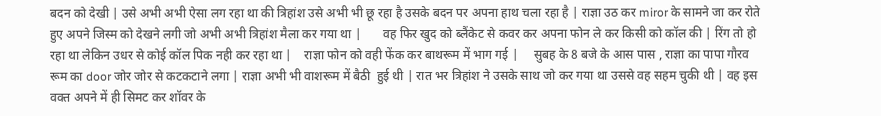बदन को देखी | उसे अभी अभी ऐसा लग रहा था की त्रिहांश उसे अभी भी छू रहा है उसके बदन पर अपना हाथ चला रहा है | राज्ञा उठ कर miror के सामने जा कर रोते हुए अपने जिस्म को देखने लगी जो अभी अभी त्रिहांश मैला कर गया था |       वह फिर खुद को ब्लैंकेट से कवर कर अपना फोन ले कर किसी को कॉल की | रिंग तो हो रहा था लेकिन उधर से कोई कॉल पिक नही कर रहा था |    राज्ञा फोन को वही फेंक कर बाथरूम में भाग गई |     सुबह के 8 बजे के आस पास , राज्ञा का पापा गौरव रूम का door जोर जोर से कटकटाने लगा | राज्ञा अभी भी वाशरूम में बैठी  हुई थी | रात भर त्रिहांश ने उसके साथ जो कर गया था उससे वह सहम चुकी थी | वह इस वक्त अपने में ही सिमट कर शॉवर के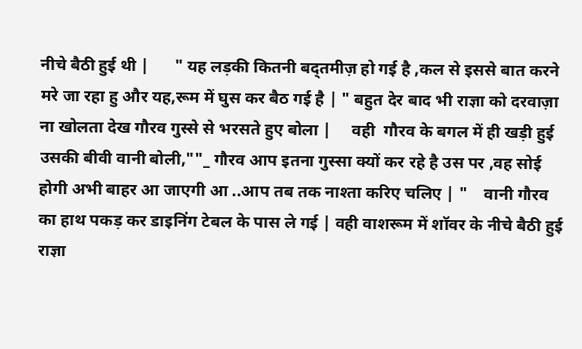नीचे बैठी हुई थी |      " यह लड़की कितनी बद्तमीज़ हो गई है ,कल से इससे बात करने मरे जा रहा हु और यह,रूम में घुस कर बैठ गई है | " बहुत देर बाद भी राज्ञा को दरवाज़ा ना खोलता देख गौरव गुस्से से भरसते हुए बोला |     वही  गौरव के बगल में ही खड़ी हुई उसकी बीवी वानी बोली,""_ गौरव आप इतना गुस्सा क्यों कर रहे है उस पर ,वह सोई होगी अभी बाहर आ जाएगी आ ..आप तब तक नाश्ता करिए चलिए | "    वानी गौरव का हाथ पकड़ कर डाइनिंग टेबल के पास ले गई | वही वाशरूम में शॉवर के नीचे बैठी हुई राज्ञा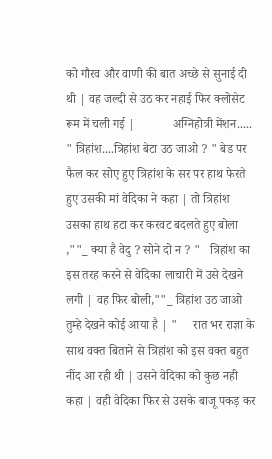को गौरव और वाणी की बात अच्छे से सुनाई दी थी | वह जल्दी से उठ कर नहाई फिर क्लोसेट रूम में चली गई |            अग्निहोत्री मेंशन.....       " त्रिहांश....त्रिहांश बेटा उठ जाओ ? " बेड पर फैल कर सोए हुए त्रिहांश के सर पर हाथ फेरते हुए उसकी मां वेदिका ने कहा | तो त्रिहांश उसका हाथ हटा कर करवट बदलते हुए बोला ,""_ क्या है वेदु ? सोने दो न ? "   त्रिहांश का इस तरह करने से वेदिका लाचारी में उसे देखने लगी | वह फिर बोली,""_ त्रिहांश उठ जाओ तुम्हे देखने कोई आया है | "     रात भर राज्ञा के साथ वक्त बिताने से त्रिहांश को इस वक्त बहुत नींद आ रही थी | उसने वेदिका को कुछ नही कहा | वही वेदिका फिर से उसके बाजू पकड़ कर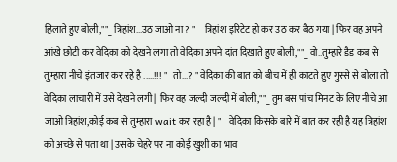हिलाते हुए बोली,""_ त्रिहांश...उठ जाओ ना ? "     त्रिहांश इरिटेट हो कर उठ कर बैठ गया | फिर वह अपने आंखे छोटी कर वेदिका को देखने लगा तो वेदिका अपने दांत दिखाते हुए बोली,""_ वो..तुम्हारे डैड कब से तुम्हारा नीचे इंतजार कर रहे है .....!!! "   तो...? " वेदिका की बात को बीच में ही काटते हुए गुस्से से बोला तो वेदिका लाचारी में उसे देखने लगी | फिर वह जल्दी जल्दी में बोली,""_ तुम बस पांच मिनट के लिए नीचे आ जाओ त्रिहांश,कोई कब से तुम्हारा wait कर रहा है | "    वेदिका किसके बारे में बात कर रही है यह त्रिहांश को अच्छे से पता था | उसके चेहरे पर ना कोई खुशी का भाव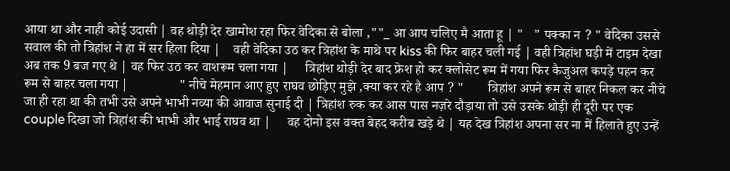आया था और नाही कोई उदासी | वह थोड़ी देर खामोश रहा फिर वेदिका से बोला ,""_ आ आप चलिए मै आता हू | "   " पक्का न ? " वेदिका उससे सवाल की तो त्रिहांश ने हा में सर हिला दिया |    वही वेदिका उठ कर त्रिहांश के माथे पर kiss की फिर बाहर चली गई | वही त्रिहांश घड़ी में टाइम देखा अब तक 9 बज गए थे | वह फिर उठ कर वाशरूम चला गया |     त्रिहांश थोड़ी देर बाद फ्रेश हो कर क्लोसेट रूम में गया फिर कैजुअल कपड़े पहन कर रूम से बाहर चला गया |               " नीचे मेहमान आए हुए राघव छोड़िए मुझे ,क्या कर रहे है आप ? "       त्रिहांश अपने रूम से बाहर निकल कर नीचे जा ही रहा था की तभी उसे अपने भाभी नव्या की आवाज सुनाई दी | त्रिहांश रुक कर आस पास नज़रे दौड़ाया तो उसे उसके थोड़ी ही दूरी पर एक couple दिखा जो त्रिहांश की भाभी और भाई राघव था |     वह दोनो इस वक्त बेहद करीब खड़े थे | यह देख त्रिहांश अपना सर ना में हिलाते हुए उन्हें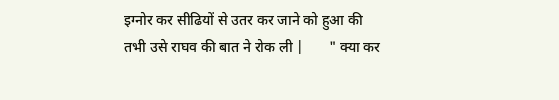इग्नोर कर सीढियों से उतर कर जाने को हुआ की तभी उसे राघव की बात ने रोक ली |       " क्या कर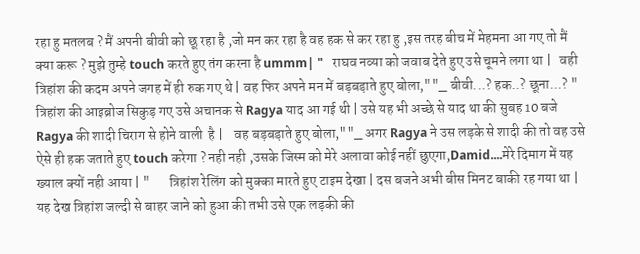रहा हु मतलब ? मैं अपनी बीवी को छू रहा है ,जो मन कर रहा है वह हक से कर रहा हु ,इस तरह बीच में मेहमना आ गए तो मैं क्या करू ? मुझे तुम्हे touch करते हुए तंग करना है ummm| "   राघव नव्या को जवाब देते हुए उसे चूमने लगा था |   वही त्रिहांश की कदम अपने जगह में ही रुक गए थे | वह फिर अपने मन में बड़बड़ाते हुए बोला,""_ बीवी...? हक..? छूना...? "     त्रिहांश की आइब्रोज सिकुड़ गए उसे अचानक से Ragya याद आ गई थी | उसे यह भी अच्छे से याद था की सुबह 10 बजे Ragya की शादी चिराग से होने वाली  है |    वह बड़बड़ाते हुए बोला,""_ अगर Ragya ने उस लड़के से शादी की तो वह उसे ऐसे ही हक जताते हुए touch करेगा ? नही नही ,उसके जिस्म को मेरे अलावा कोई नहीं छुएगा,Damid....मेरे दिमाग में यह ख्याल क्यों नही आया | "       त्रिहांश रेलिंग को मुक्का मारते हुए टाइम देखा | दस बजने अभी बीस मिनट बाकी रह गया था | यह देख त्रिहांश जल्दी से बाहर जाने को हुआ की तभी उसे एक लड़की की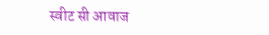स्वीट सी आवाज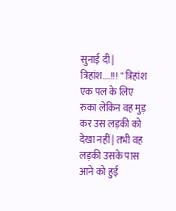सुनाई दी |          त्रिहांश....!!! " त्रिहांश एक पल के लिए रुका लेकिन वह मुड़ कर उस लड़की को देखा नहीं | तभी वह लड़की उसके पास आने को हुई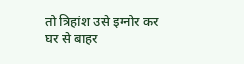तो त्रिहांश उसे इग्नोर कर घर से बाहर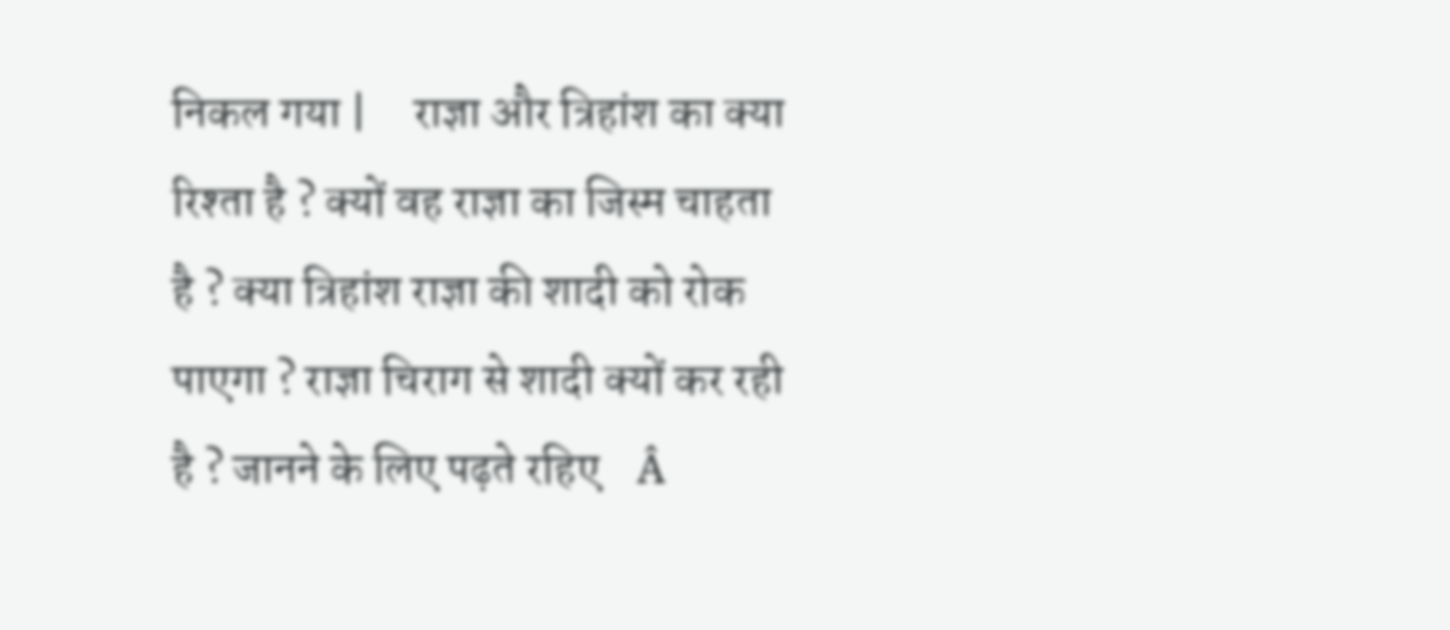निकल गया |     राज्ञा और त्रिहांश का क्या रिश्ता है ? क्यों वह राज्ञा का जिस्म चाहता है ? क्या त्रिहांश राज्ञा की शादी को रोक पाएगा ? राज्ञा चिराग से शादी क्यों कर रही है ? जानने के लिए पढ़ते रहिए    Â